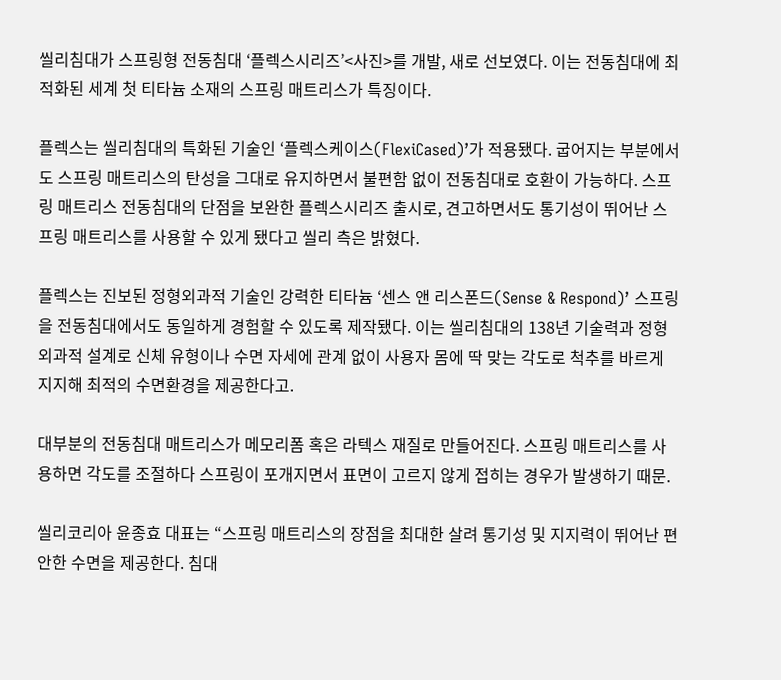씰리침대가 스프링형 전동침대 ‘플렉스시리즈’<사진>를 개발, 새로 선보였다. 이는 전동침대에 최적화된 세계 첫 티타늄 소재의 스프링 매트리스가 특징이다.

플렉스는 씰리침대의 특화된 기술인 ‘플렉스케이스(FlexiCased)’가 적용됐다. 굽어지는 부분에서도 스프링 매트리스의 탄성을 그대로 유지하면서 불편함 없이 전동침대로 호환이 가능하다. 스프링 매트리스 전동침대의 단점을 보완한 플렉스시리즈 출시로, 견고하면서도 통기성이 뛰어난 스프링 매트리스를 사용할 수 있게 됐다고 씰리 측은 밝혔다.

플렉스는 진보된 정형외과적 기술인 강력한 티타늄 ‘센스 앤 리스폰드(Sense & Respond)’ 스프링을 전동침대에서도 동일하게 경험할 수 있도록 제작됐다. 이는 씰리침대의 138년 기술력과 정형외과적 설계로 신체 유형이나 수면 자세에 관계 없이 사용자 몸에 딱 맞는 각도로 척추를 바르게 지지해 최적의 수면환경을 제공한다고.

대부분의 전동침대 매트리스가 메모리폼 혹은 라텍스 재질로 만들어진다. 스프링 매트리스를 사용하면 각도를 조절하다 스프링이 포개지면서 표면이 고르지 않게 접히는 경우가 발생하기 때문.

씰리코리아 윤종효 대표는 “스프링 매트리스의 장점을 최대한 살려 통기성 및 지지력이 뛰어난 편안한 수면을 제공한다. 침대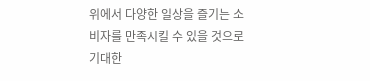위에서 다양한 일상을 즐기는 소비자를 만족시킬 수 있을 것으로 기대한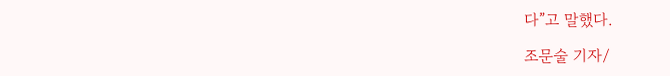다”고 말했다.

조문술 기자/